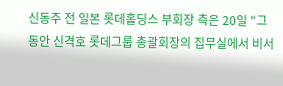신동주 전 일본 롯데홀딩스 부회장 측은 20일 "그 동안 신격호 롯데그룹 총괄회장의 집무실에서 비서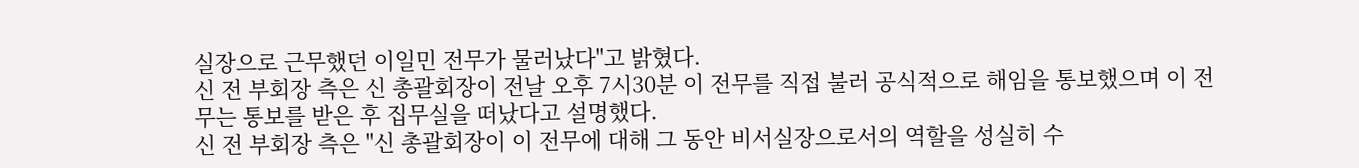실장으로 근무했던 이일민 전무가 물러났다"고 밝혔다.
신 전 부회장 측은 신 총괄회장이 전날 오후 7시30분 이 전무를 직접 불러 공식적으로 해임을 통보했으며 이 전무는 통보를 받은 후 집무실을 떠났다고 설명했다.
신 전 부회장 측은 "신 총괄회장이 이 전무에 대해 그 동안 비서실장으로서의 역할을 성실히 수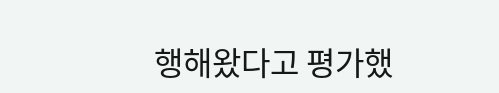행해왔다고 평가했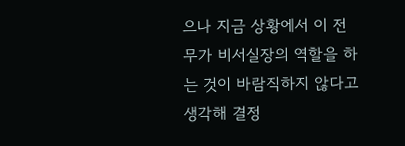으나 지금 상황에서 이 전무가 비서실장의 역할을 하는 것이 바람직하지 않다고 생각해 결정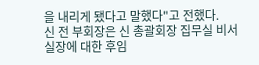을 내리게 됐다고 말했다"고 전했다.
신 전 부회장은 신 총괄회장 집무실 비서실장에 대한 후임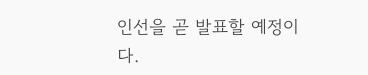인선을 곧 발표할 예정이다.